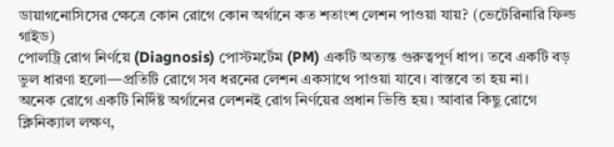ডায়াগনোসিসের ক্ষেত্রে কোন রোগে কোন অর্গানে কত শতাংশ লেশন পাওয়া যায়? (ভেটেরিনারি ফিল্ড গাইড)
পোলট্রি রোগ নির্ণয়ে (Diagnosis) পোস্টমর্টেম (PM) একটি অত্যন্ত গুরুত্বপূর্ণ ধাপ। তবে একটি বড় ভুল ধারণা হলো—প্রতিটি রোগে সব ধরনের লেশন একসাথে পাওয়া যাবে। বাস্তবে তা হয় না।
অনেক রোগে একটি নির্দিষ্ট অর্গানের লেশনই রোগ নির্ণয়ের প্রধান ভিত্তি হয়। আবার কিছু রোগে ক্লিনিক্যাল লক্ষণ,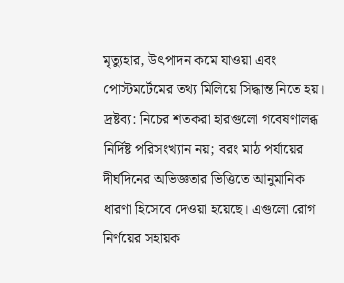মৃত্যুহার, উৎপাদন কমে যাওয়া এবং পোস্টমর্টেমের তথ্য মিলিয়ে সিদ্ধান্ত নিতে হয়।
দ্রষ্টব্য: নিচের শতকরা হারগুলো গবেষণালব্ধ নির্দিষ্ট পরিসংখ্যান নয়; বরং মাঠ পর্যায়ের দীর্ঘদিনের অভিজ্ঞতার ভিত্তিতে আনুমানিক ধারণা হিসেবে দেওয়া হয়েছে। এগুলো রোগ নির্ণয়ের সহায়ক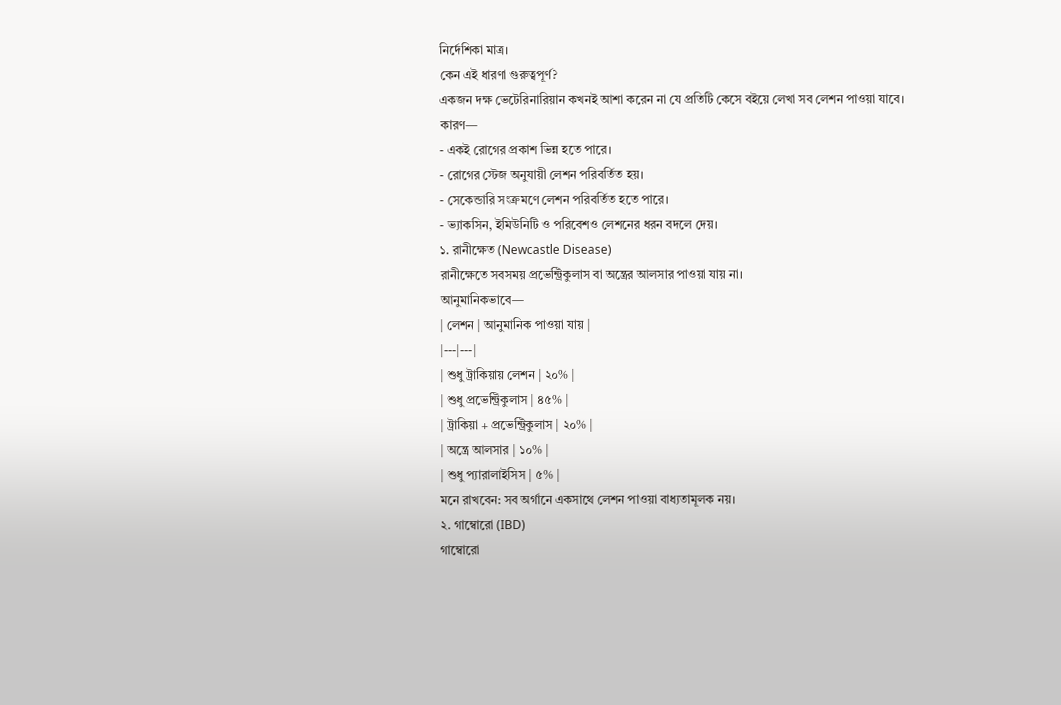নির্দেশিকা মাত্র।
কেন এই ধারণা গুরুত্বপূর্ণ?
একজন দক্ষ ভেটেরিনারিয়ান কখনই আশা করেন না যে প্রতিটি কেসে বইয়ে লেখা সব লেশন পাওয়া যাবে।
কারণ—
- একই রোগের প্রকাশ ভিন্ন হতে পারে।
- রোগের স্টেজ অনুযায়ী লেশন পরিবর্তিত হয়।
- সেকেন্ডারি সংক্রমণে লেশন পরিবর্তিত হতে পারে।
- ভ্যাকসিন, ইমিউনিটি ও পরিবেশও লেশনের ধরন বদলে দেয়।
১. রানীক্ষেত (Newcastle Disease)
রানীক্ষেতে সবসময় প্রভেন্ট্রিকুলাস বা অন্ত্রের আলসার পাওয়া যায় না।
আনুমানিকভাবে—
| লেশন | আনুমানিক পাওয়া যায় |
|---|---|
| শুধু ট্রাকিয়ায় লেশন | ২০% |
| শুধু প্রভেন্ট্রিকুলাস | ৪৫% |
| ট্রাকিয়া + প্রভেন্ট্রিকুলাস | ২০% |
| অন্ত্রে আলসার | ১০% |
| শুধু প্যারালাইসিস | ৫% |
মনে রাখবেন: সব অর্গানে একসাথে লেশন পাওয়া বাধ্যতামূলক নয়।
২. গাম্বোরো (IBD)
গাম্বোরো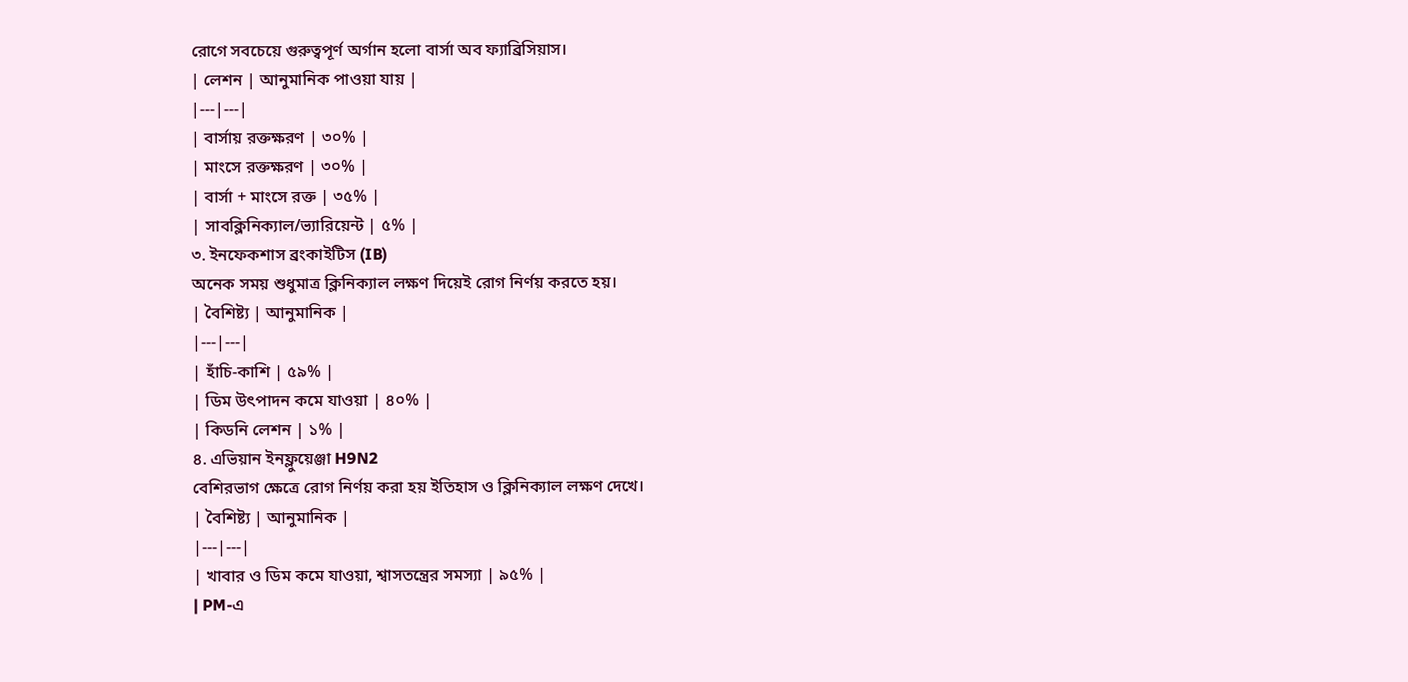রোগে সবচেয়ে গুরুত্বপূর্ণ অর্গান হলো বার্সা অব ফ্যাব্রিসিয়াস।
| লেশন | আনুমানিক পাওয়া যায় |
|---|---|
| বার্সায় রক্তক্ষরণ | ৩০% |
| মাংসে রক্তক্ষরণ | ৩০% |
| বার্সা + মাংসে রক্ত | ৩৫% |
| সাবক্লিনিক্যাল/ভ্যারিয়েন্ট | ৫% |
৩. ইনফেকশাস ব্রংকাইটিস (IB)
অনেক সময় শুধুমাত্র ক্লিনিক্যাল লক্ষণ দিয়েই রোগ নির্ণয় করতে হয়।
| বৈশিষ্ট্য | আনুমানিক |
|---|---|
| হাঁচি-কাশি | ৫৯% |
| ডিম উৎপাদন কমে যাওয়া | ৪০% |
| কিডনি লেশন | ১% |
৪. এভিয়ান ইনফ্লুয়েঞ্জা H9N2
বেশিরভাগ ক্ষেত্রে রোগ নির্ণয় করা হয় ইতিহাস ও ক্লিনিক্যাল লক্ষণ দেখে।
| বৈশিষ্ট্য | আনুমানিক |
|---|---|
| খাবার ও ডিম কমে যাওয়া, শ্বাসতন্ত্রের সমস্যা | ৯৫% |
| PM-এ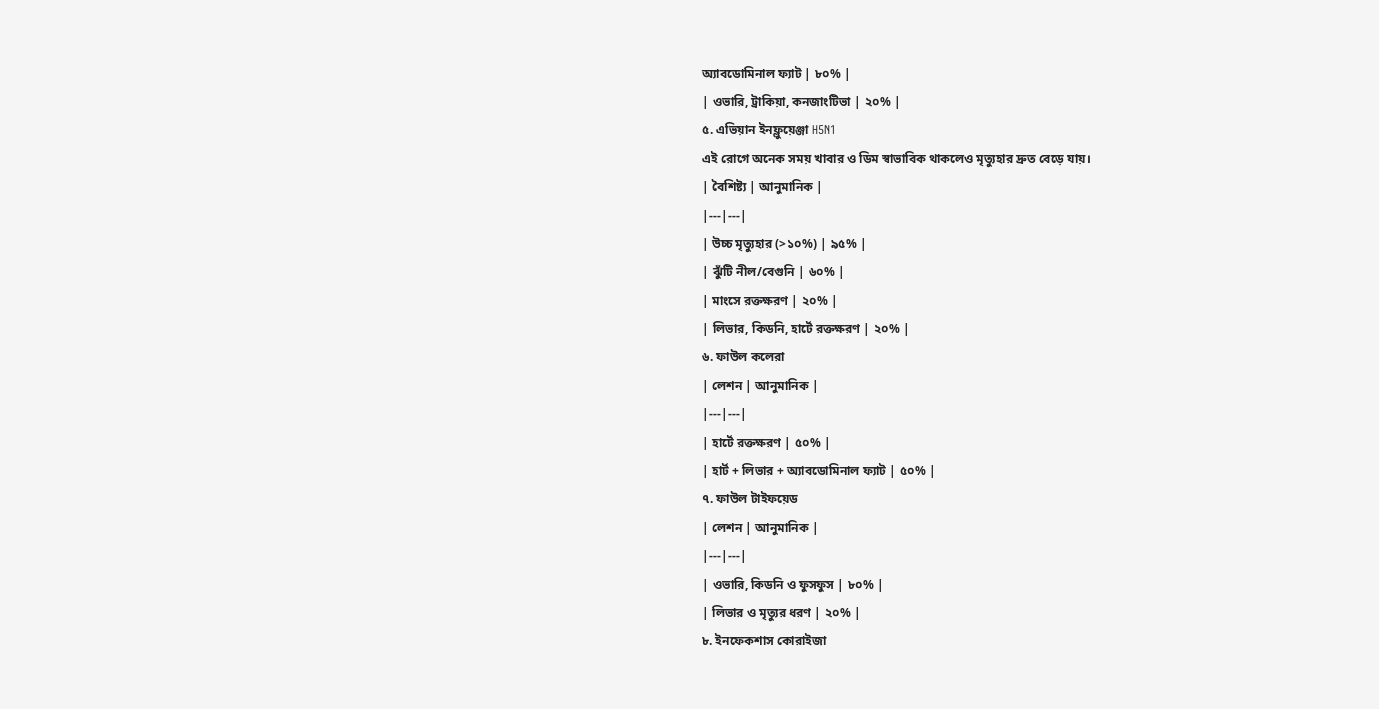অ্যাবডোমিনাল ফ্যাট | ৮০% |
| ওভারি, ট্রাকিয়া, কনজাংটিভা | ২০% |
৫. এভিয়ান ইনফ্লুয়েঞ্জা H5N1
এই রোগে অনেক সময় খাবার ও ডিম স্বাভাবিক থাকলেও মৃত্যুহার দ্রুত বেড়ে যায়।
| বৈশিষ্ট্য | আনুমানিক |
|---|---|
| উচ্চ মৃত্যুহার (>১০%) | ৯৫% |
| ঝুঁটি নীল/বেগুনি | ৬০% |
| মাংসে রক্তক্ষরণ | ২০% |
| লিভার, কিডনি, হার্টে রক্তক্ষরণ | ২০% |
৬. ফাউল কলেরা
| লেশন | আনুমানিক |
|---|---|
| হার্টে রক্তক্ষরণ | ৫০% |
| হার্ট + লিভার + অ্যাবডোমিনাল ফ্যাট | ৫০% |
৭. ফাউল টাইফয়েড
| লেশন | আনুমানিক |
|---|---|
| ওভারি, কিডনি ও ফুসফুস | ৮০% |
| লিভার ও মৃত্যুর ধরণ | ২০% |
৮. ইনফেকশাস কোরাইজা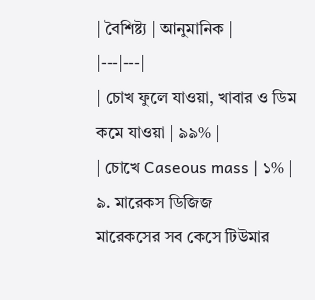| বৈশিষ্ট্য | আনুমানিক |
|---|---|
| চোখ ফুলে যাওয়া, খাবার ও ডিম কমে যাওয়া | ৯৯% |
| চোখে Caseous mass | ১% |
৯. মারেকস ডিজিজ
মারেকসের সব কেসে টিউমার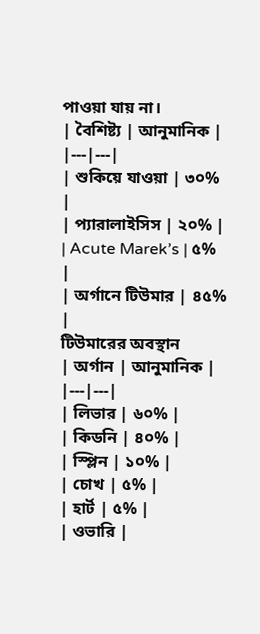পাওয়া যায় না।
| বৈশিষ্ট্য | আনুমানিক |
|---|---|
| শুকিয়ে যাওয়া | ৩০% |
| প্যারালাইসিস | ২০% |
| Acute Marek’s | ৫% |
| অর্গানে টিউমার | ৪৫% |
টিউমারের অবস্থান
| অর্গান | আনুমানিক |
|---|---|
| লিভার | ৬০% |
| কিডনি | ৪০% |
| স্প্লিন | ১০% |
| চোখ | ৫% |
| হার্ট | ৫% |
| ওভারি |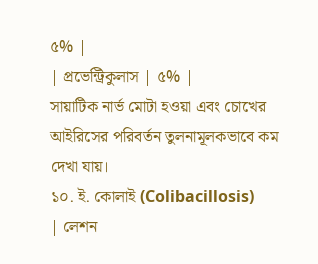৫% |
| প্রভেন্ট্রিকুলাস | ৫% |
সায়াটিক নার্ভ মোটা হওয়া এবং চোখের আইরিসের পরিবর্তন তুলনামূলকভাবে কম দেখা যায়।
১০. ই. কোলাই (Colibacillosis)
| লেশন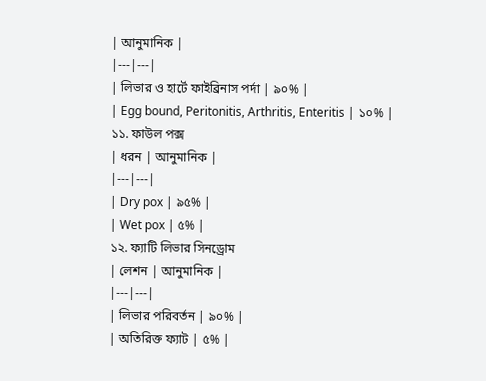| আনুমানিক |
|---|---|
| লিভার ও হার্টে ফাইব্রিনাস পর্দা | ৯০% |
| Egg bound, Peritonitis, Arthritis, Enteritis | ১০% |
১১. ফাউল পক্স
| ধরন | আনুমানিক |
|---|---|
| Dry pox | ৯৫% |
| Wet pox | ৫% |
১২. ফ্যাটি লিভার সিনড্রোম
| লেশন | আনুমানিক |
|---|---|
| লিভার পরিবর্তন | ৯০% |
| অতিরিক্ত ফ্যাট | ৫% |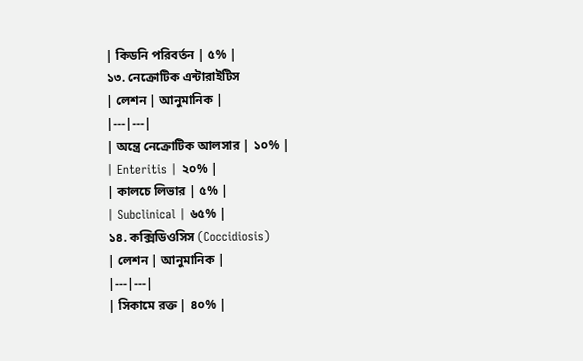| কিডনি পরিবর্তন | ৫% |
১৩. নেক্রোটিক এন্টারাইটিস
| লেশন | আনুমানিক |
|---|---|
| অন্ত্রে নেক্রোটিক আলসার | ১০% |
| Enteritis | ২০% |
| কালচে লিভার | ৫% |
| Subclinical | ৬৫% |
১৪. কক্সিডিওসিস (Coccidiosis)
| লেশন | আনুমানিক |
|---|---|
| সিকামে রক্ত | ৪০% |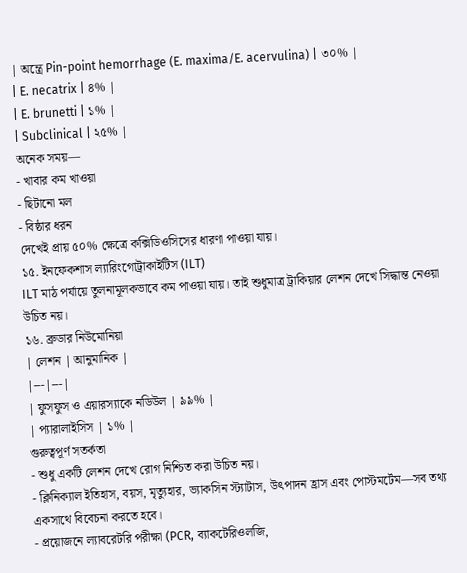| অন্ত্রে Pin-point hemorrhage (E. maxima/E. acervulina) | ৩০% |
| E. necatrix | ৪% |
| E. brunetti | ১% |
| Subclinical | ২৫% |
অনেক সময়—
- খাবার কম খাওয়া
- ছিটানো মল
- বিষ্ঠার ধরন
দেখেই প্রায় ৫০% ক্ষেত্রে কক্সিডিওসিসের ধারণা পাওয়া যায়।
১৫. ইনফেকশাস ল্যারিংগোট্রাকাইটিস (ILT)
ILT মাঠ পর্যায়ে তুলনামূলকভাবে কম পাওয়া যায়। তাই শুধুমাত্র ট্রাকিয়ার লেশন দেখে সিদ্ধান্ত নেওয়া উচিত নয়।
১৬. ব্রুডার নিউমোনিয়া
| লেশন | আনুমানিক |
|---|---|
| ফুসফুস ও এয়ারস্যাকে নডিউল | ৯৯% |
| প্যারালাইসিস | ১% |
গুরুত্বপূর্ণ সতর্কতা
- শুধু একটি লেশন দেখে রোগ নিশ্চিত করা উচিত নয়।
- ক্লিনিক্যাল ইতিহাস, বয়স, মৃত্যুহার, ভ্যাকসিন স্ট্যাটাস, উৎপাদন হ্রাস এবং পোস্টমর্টেম—সব তথ্য একসাথে বিবেচনা করতে হবে।
- প্রয়োজনে ল্যাবরেটরি পরীক্ষা (PCR, ব্যাকটেরিওলজি,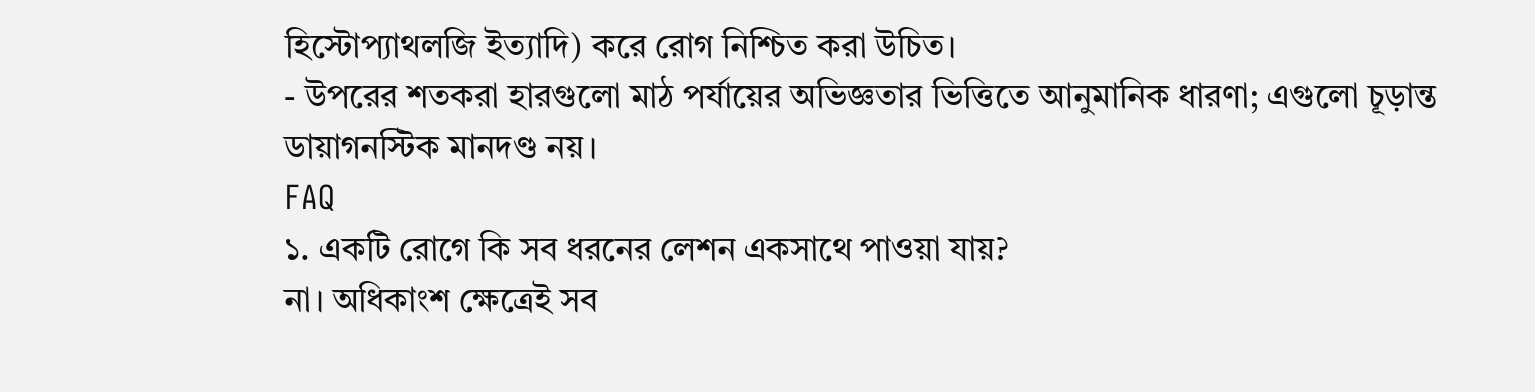হিস্টোপ্যাথলজি ইত্যাদি) করে রোগ নিশ্চিত করা উচিত।
- উপরের শতকরা হারগুলো মাঠ পর্যায়ের অভিজ্ঞতার ভিত্তিতে আনুমানিক ধারণা; এগুলো চূড়ান্ত ডায়াগনস্টিক মানদণ্ড নয়।
FAQ
১. একটি রোগে কি সব ধরনের লেশন একসাথে পাওয়া যায়?
না। অধিকাংশ ক্ষেত্রেই সব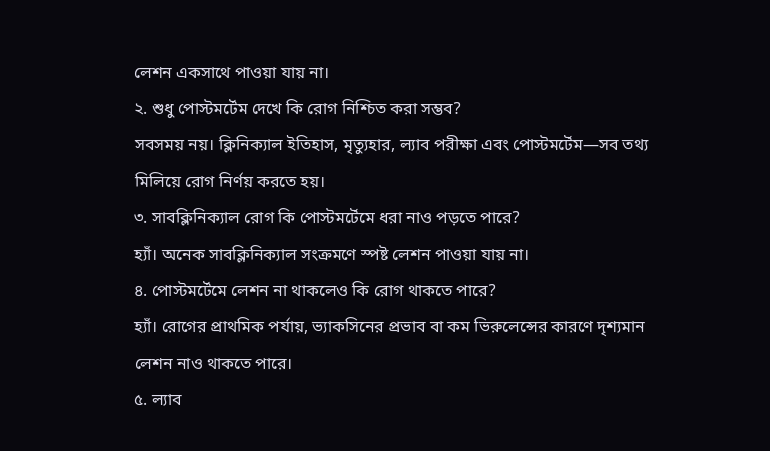লেশন একসাথে পাওয়া যায় না।
২. শুধু পোস্টমর্টেম দেখে কি রোগ নিশ্চিত করা সম্ভব?
সবসময় নয়। ক্লিনিক্যাল ইতিহাস, মৃত্যুহার, ল্যাব পরীক্ষা এবং পোস্টমর্টেম—সব তথ্য মিলিয়ে রোগ নির্ণয় করতে হয়।
৩. সাবক্লিনিক্যাল রোগ কি পোস্টমর্টেমে ধরা নাও পড়তে পারে?
হ্যাঁ। অনেক সাবক্লিনিক্যাল সংক্রমণে স্পষ্ট লেশন পাওয়া যায় না।
৪. পোস্টমর্টেমে লেশন না থাকলেও কি রোগ থাকতে পারে?
হ্যাঁ। রোগের প্রাথমিক পর্যায়, ভ্যাকসিনের প্রভাব বা কম ভিরুলেন্সের কারণে দৃশ্যমান লেশন নাও থাকতে পারে।
৫. ল্যাব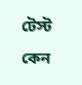টেস্ট কেন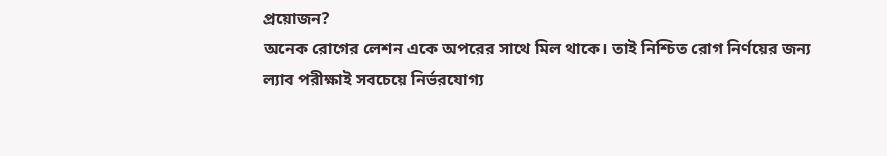প্রয়োজন?
অনেক রোগের লেশন একে অপরের সাথে মিল থাকে। তাই নিশ্চিত রোগ নির্ণয়ের জন্য ল্যাব পরীক্ষাই সবচেয়ে নির্ভরযোগ্য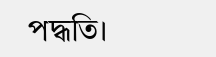পদ্ধতি।